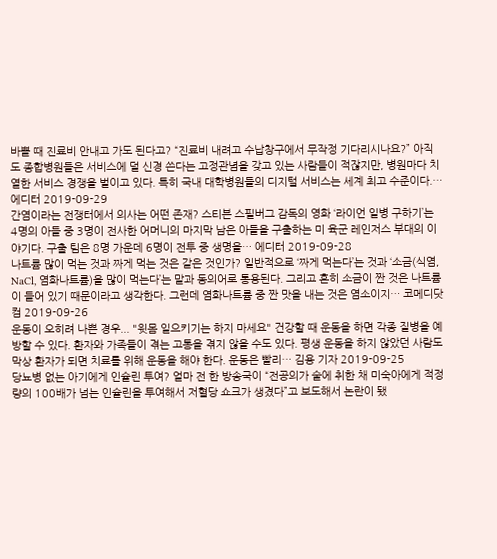바쁠 때 진료비 안내고 가도 된다고? “진료비 내려고 수납창구에서 무작정 기다리시나요?” 아직도 종합병원들은 서비스에 덜 신경 쓴다는 고정관념을 갖고 있는 사람들이 적잖지만, 병원마다 치열한 서비스 경쟁을 벌이고 있다. 특히 국내 대학병원들의 디지털 서비스는 세계 최고 수준이다.… 에디터 2019-09-29
간염이라는 전쟁터에서 의사는 어떤 존재? 스티븐 스필버그 감독의 영화 ‘라이언 일병 구하기’는 4명의 아들 중 3명이 전사한 어머니의 마지막 남은 아들을 구출하는 미 육군 레인저스 부대의 이야기다. 구출 팀은 8명 가운데 6명이 전투 중 생명을… 에디터 2019-09-28
나트륨 많이 먹는 것과 짜게 먹는 것은 같은 것인가? 일반적으로 ‘짜게 먹는다’는 것과 ‘소금(식염, NaCl, 염화나트륨)을 많이 먹는다’는 말과 동의어로 통용된다. 그리고 흔히 소금이 짠 것은 나트륨이 들어 있기 때문이라고 생각한다. 그런데 염화나트륨 중 짠 맛을 내는 것은 염소이지… 코메디닷컴 2019-09-26
운동이 오히려 나쁜 경우... "윗몸 일으키기는 하지 마세요" 건강할 때 운동을 하면 각종 질병을 예방할 수 있다. 환자와 가족들이 겪는 고통을 겪지 않을 수도 있다. 평생 운동을 하지 않았던 사람도 막상 환자가 되면 치료를 위해 운동을 해야 한다. 운동은 빨리… 김용 기자 2019-09-25
당뇨병 없는 아기에게 인슐린 투여? 얼마 전 한 방송국이 “전공의가 술에 취한 채 미숙아에게 적정량의 100배가 넘는 인슐린을 투여해서 저혈당 쇼크가 생겼다”고 보도해서 논란이 됐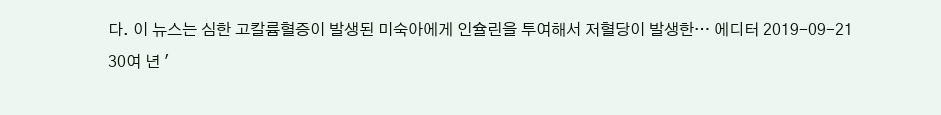다. 이 뉴스는 심한 고칼륨혈증이 발생된 미숙아에게 인슐린을 투여해서 저혈당이 발생한… 에디터 2019-09-21
30여 년 '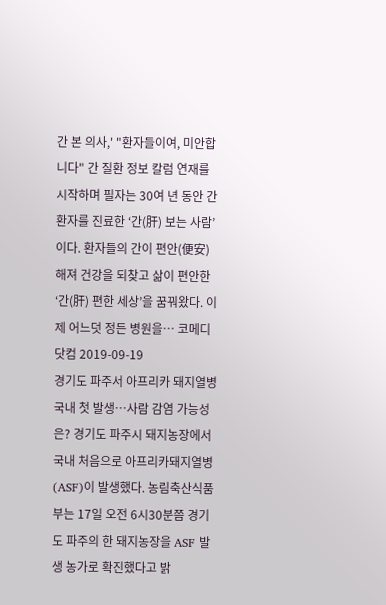간 본 의사,' "환자들이여, 미안합니다" 간 질환 정보 칼럼 연재를 시작하며 필자는 30여 년 동안 간환자를 진료한 ‘간(肝) 보는 사람’이다. 환자들의 간이 편안(便安)해져 건강을 되찾고 삶이 편안한 ‘간(肝) 편한 세상’을 꿈꿔왔다. 이제 어느덧 정든 병원을… 코메디닷컴 2019-09-19
경기도 파주서 아프리카 돼지열병 국내 첫 발생…사람 감염 가능성은? 경기도 파주시 돼지농장에서 국내 처음으로 아프리카돼지열병(ASF)이 발생했다. 농림축산식품부는 17일 오전 6시30분쯤 경기도 파주의 한 돼지농장을 ASF 발생 농가로 확진했다고 밝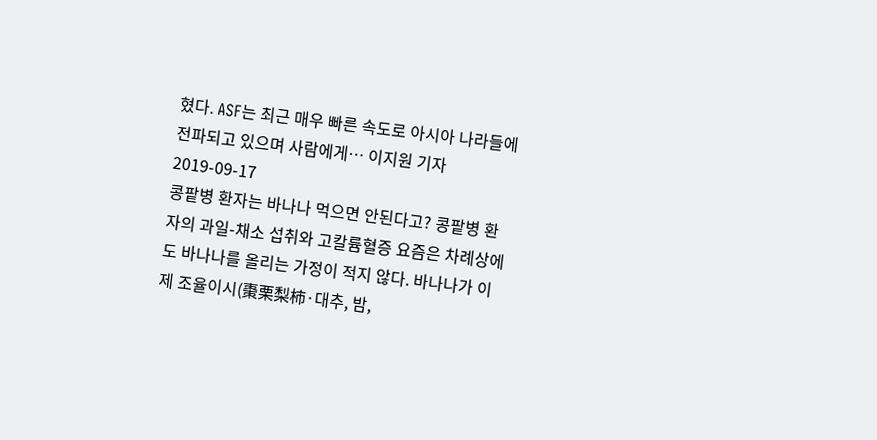혔다. ASF는 최근 매우 빠른 속도로 아시아 나라들에 전파되고 있으며 사람에게… 이지원 기자 2019-09-17
콩팥병 환자는 바나나 먹으면 안된다고? 콩팥병 환자의 과일-채소 섭취와 고칼륨혈증 요즘은 차례상에도 바나나를 올리는 가정이 적지 않다. 바나나가 이제 조율이시(棗栗梨柿·대추, 밤,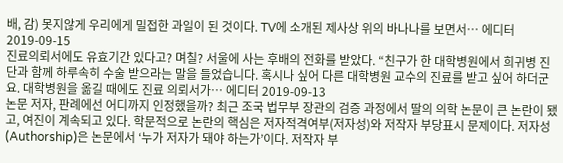배, 감) 못지않게 우리에게 밀접한 과일이 된 것이다. TV에 소개된 제사상 위의 바나나를 보면서… 에디터 2019-09-15
진료의뢰서에도 유효기간 있다고? 며칠? 서울에 사는 후배의 전화를 받았다. “친구가 한 대학병원에서 희귀병 진단과 함께 하루속히 수술 받으라는 말을 들었습니다. 혹시나 싶어 다른 대학병원 교수의 진료를 받고 싶어 하더군요. 대학병원을 옮길 때에도 진료 의뢰서가… 에디터 2019-09-13
논문 저자, 판례에선 어디까지 인정했을까? 최근 조국 법무부 장관의 검증 과정에서 딸의 의학 논문이 큰 논란이 됐고, 여진이 계속되고 있다. 학문적으로 논란의 핵심은 저자적격여부(저자성)와 저작자 부당표시 문제이다. 저자성(Authorship)은 논문에서 ‘누가 저자가 돼야 하는가’이다. 저작자 부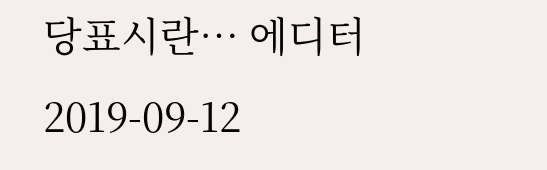당표시란… 에디터 2019-09-12